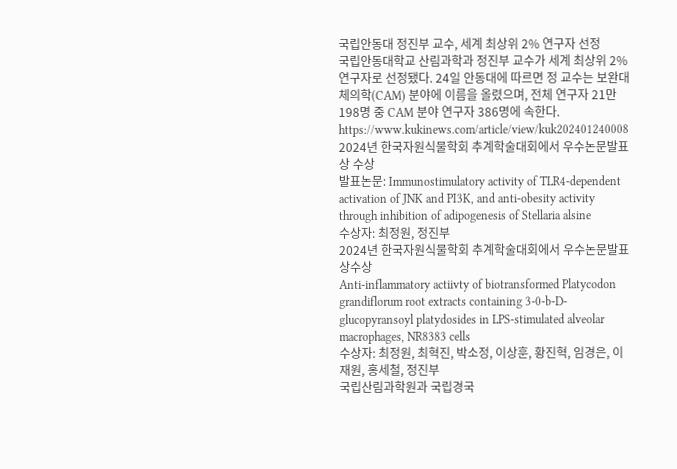국립안동대 정진부 교수, 세계 최상위 2% 연구자 선정
국립안동대학교 산림과학과 정진부 교수가 세계 최상위 2% 연구자로 선정됐다. 24일 안동대에 따르면 정 교수는 보완대체의학(CAM) 분야에 이름을 올렸으며, 전체 연구자 21만198명 중 CAM 분야 연구자 386명에 속한다.
https://www.kukinews.com/article/view/kuk202401240008
2024년 한국자원식물학회 추계학술대회에서 우수논문발표상 수상
발표논문: Immunostimulatory activity of TLR4-dependent activation of JNK and PI3K, and anti-obesity activity through inhibition of adipogenesis of Stellaria alsine
수상자: 최정원, 정진부
2024년 한국자원식물학회 추계학술대회에서 우수논문발표상수상
Anti-inflammatory actiivty of biotransformed Platycodon grandiflorum root extracts containing 3-0-b-D-glucopyransoyl platydosides in LPS-stimulated alveolar macrophages, NR8383 cells
수상자: 최정원, 최혁진, 박소정, 이상훈, 황진혁, 임경은, 이재원, 홍세철, 정진부
국립산림과학원과 국립경국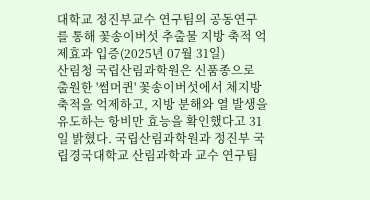대학교 정진부교수 연구팀의 공동연구를 통해 꽃송이버섯 추출물 지방 축적 억제효과 입증(2025년 07월 31일)
산림청 국립산림과학원은 신품종으로 출원한 '썸머퀸' 꽃송이버섯에서 체지방 축적을 억제하고, 지방 분해와 열 발생을 유도하는 항비만 효능을 확인했다고 31일 밝혔다. 국립산림과학원과 정진부 국립경국대학교 산림과학과 교수 연구팀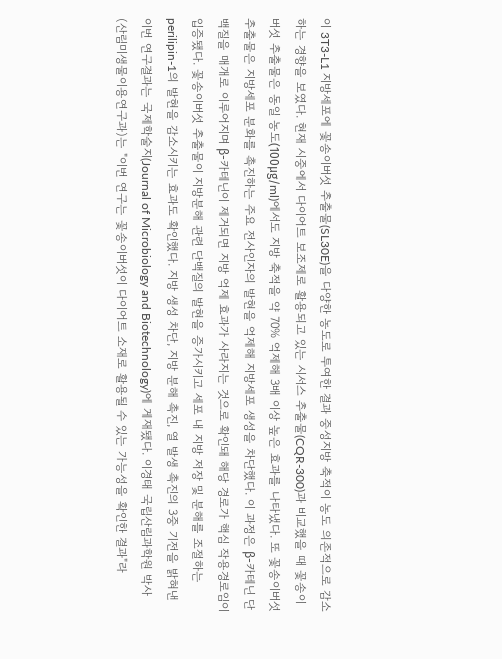이 3T3-L1 지방세포에 꽃송이버섯 추출물(SL30E)을 다양한 농도로 투여한 결과 중성지방 축적이 농도 의존적으로 감소하는 경향을 보였다. 현재 시중에서 다이어트 보조제로 활용되고 있는 시서스 추출물(CQR-300)과 비교했을 때 꽃송이버섯 추출물은 동일 농도(100μg/ml)에서도 지방 축적을 약 70% 억제해 3배 이상 높은 효과를 나타냈다. 또 꽃송이버섯 추출물은 지방세포 분화를 촉진하는 주요 전사인자의 발현을 억제해 지방세포 생성을 차단했다. 이 과정은 β-카테닌 단백질을 매개로 이루어지며 β-카테닌이 제거되면 지방 억제 효과가 사라지는 것으로 확인돼 해당 경로가 핵심 작용경로임이 입증됐다. 꽃송이버섯 추출물이 지방분해 관련 단백질의 발현을 증가시키고 세포 내 지방 저장 및 분해를 조절하는 perilipin-1의 발현을 감소시키는 효과도 확인했다. 지방 생성 차단, 지방 분해 촉진, 열 발생 촉진의 3중 기전을 밝혀낸 이번 연구결과는 국제학술지(Journal of Microbiology and Biotechnology)에 게재됐다. 이경태 국립산림과학원 박사(산림미생물이용연구과)는 "이번 연구는 꽃송이버섯이 다이어트 소재로 활용될 수 있는 가능성을 확인한 결과"라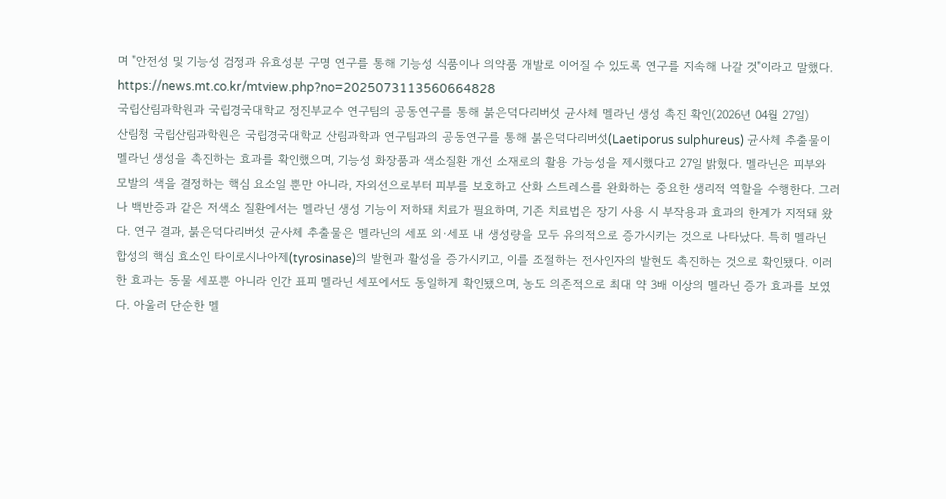며 "안전성 및 기능성 검정과 유효성분 구명 연구를 통해 기능성 식품이나 의약품 개발로 이어질 수 있도록 연구를 지속해 나갈 것"이라고 말했다.
https://news.mt.co.kr/mtview.php?no=2025073113560664828
국립산림과학원과 국립경국대학교 정진부교수 연구팀의 공동연구를 통해 붉은덕다리버섯 균사체 멜라닌 생성 촉진 확인(2026년 04월 27일)
산림청 국립산림과학원은 국립경국대학교 산림과학과 연구팀과의 공동연구를 통해 붉은덕다리버섯(Laetiporus sulphureus) 균사체 추출물이 멜라닌 생성을 촉진하는 효과를 확인했으며, 기능성 화장품과 색소질환 개선 소재로의 활용 가능성을 제시했다고 27일 밝혔다. 멜라닌은 피부와 모발의 색을 결정하는 핵심 요소일 뿐만 아니라, 자외선으로부터 피부를 보호하고 산화 스트레스를 완화하는 중요한 생리적 역할을 수행한다. 그러나 백반증과 같은 저색소 질환에서는 멜라닌 생성 기능이 저하돼 치료가 필요하며, 기존 치료법은 장기 사용 시 부작용과 효과의 한계가 지적돼 왔다. 연구 결과, 붉은덕다리버섯 균사체 추출물은 멜라닌의 세포 외·세포 내 생성량을 모두 유의적으로 증가시키는 것으로 나타났다. 특히 멜라닌 합성의 핵심 효소인 타이로시나아제(tyrosinase)의 발현과 활성을 증가시키고, 이를 조절하는 전사인자의 발현도 촉진하는 것으로 확인됐다. 이러한 효과는 동물 세포뿐 아니라 인간 표피 멜라닌 세포에서도 동일하게 확인됐으며, 농도 의존적으로 최대 약 3배 이상의 멜라닌 증가 효과를 보였다. 아울러 단순한 멜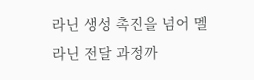라닌 생성 촉진을 넘어 멜라닌 전달 과정까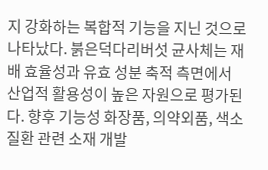지 강화하는 복합적 기능을 지닌 것으로 나타났다. 붉은덕다리버섯 균사체는 재배 효율성과 유효 성분 축적 측면에서 산업적 활용성이 높은 자원으로 평가된다. 향후 기능성 화장품, 의약외품, 색소질환 관련 소재 개발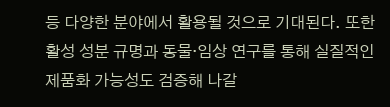등 다양한 분야에서 활용될 것으로 기대된다. 또한 활성 성분 규명과 동물·임상 연구를 통해 실질적인 제품화 가능성도 검증해 나갈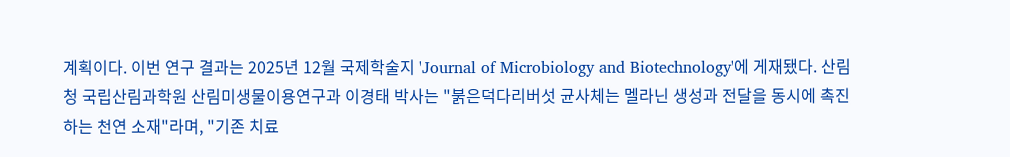계획이다. 이번 연구 결과는 2025년 12월 국제학술지 'Journal of Microbiology and Biotechnology'에 게재됐다. 산림청 국립산림과학원 산림미생물이용연구과 이경태 박사는 "붉은덕다리버섯 균사체는 멜라닌 생성과 전달을 동시에 촉진하는 천연 소재"라며, "기존 치료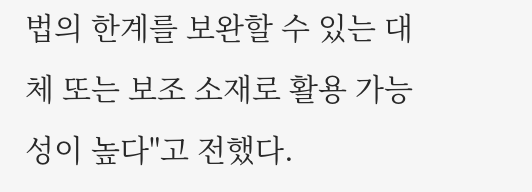법의 한계를 보완할 수 있는 대체 또는 보조 소재로 활용 가능성이 높다"고 전했다.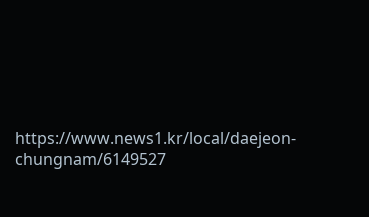https://www.news1.kr/local/daejeon-chungnam/6149527